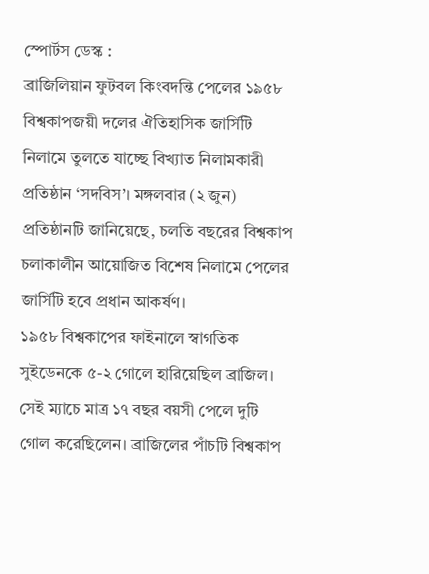স্পোর্টস ডেস্ক :
ব্রাজিলিয়ান ফুটবল কিংবদন্তি পেলের ১৯৫৮ বিশ্বকাপজয়ী দলের ঐতিহাসিক জার্সিটি নিলামে তুলতে যাচ্ছে বিখ্যাত নিলামকারী প্রতিষ্ঠান ‘সদবিস’। মঙ্গলবার (২ জুন) প্রতিষ্ঠানটি জানিয়েছে, চলতি বছরের বিশ্বকাপ চলাকালীন আয়োজিত বিশেষ নিলামে পেলের জার্সিটি হবে প্রধান আকর্ষণ।
১৯৫৮ বিশ্বকাপের ফাইনালে স্বাগতিক সুইডেনকে ৫-২ গোলে হারিয়েছিল ব্রাজিল। সেই ম্যাচে মাত্র ১৭ বছর বয়সী পেলে দুটি গোল করেছিলেন। ব্রাজিলের পাঁচটি বিশ্বকাপ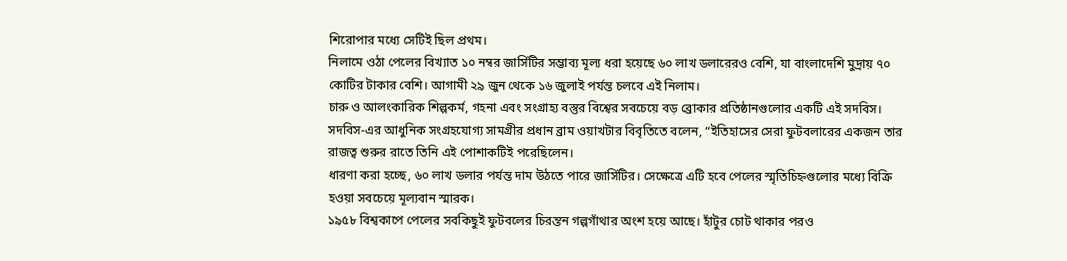শিরোপার মধ্যে সেটিই ছিল প্রথম।
নিলামে ওঠা পেলের বিখ্যাত ১০ নম্বর জার্সিটির সম্ভাব্য মূল্য ধরা হয়েছে ৬০ লাখ ডলারেরও বেশি, যা বাংলাদেশি মুদ্রায় ৭০ কোটির টাকার বেশি। আগামী ২৯ জুন থেকে ১৬ জুলাই পর্যন্ত চলবে এই নিলাম।
চারু ও আলংকারিক শিল্পকর্ম, গহনা এবং সংগ্রাহ্য বস্তুর বিশ্বের সবচেয়ে বড় ব্রোকার প্রতিষ্ঠানগুলোর একটি এই সদবিস।
সদবিস-এর আধুনিক সংগ্রহযোগ্য সামগ্রীর প্রধান ব্রাম ওয়াখটার বিবৃতিতে বলেন, “ইতিহাসের সেরা ফুটবলারের একজন তার রাজত্ব শুরুর রাতে তিনি এই পোশাকটিই পরেছিলেন।
ধারণা করা হচ্ছে, ৬০ লাখ ডলার পর্যন্ত দাম উঠতে পারে জার্সিটির। সেক্ষেত্রে এটি হবে পেলের স্মৃতিচিহ্নগুলোর মধ্যে বিক্রি হওয়া সবচেয়ে মূল্যবান স্মারক।
১৯৫৮ বিশ্বকাপে পেলের সবকিছুই ফুটবলের চিরন্তন গল্পগাঁথার অংশ হয়ে আছে। হাঁটুর চোট থাকার পরও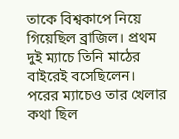তাকে বিশ্বকাপে নিয়ে গিয়েছিল ব্রাজিল। প্রথম দুই ম্যাচে তিনি মাঠের বাইরেই বসেছিলেন। পরের ম্যাচেও তার খেলার কথা ছিল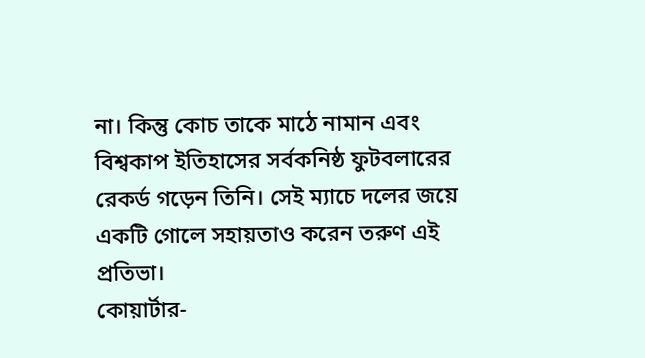না। কিন্তু কোচ তাকে মাঠে নামান এবং বিশ্বকাপ ইতিহাসের সর্বকনিষ্ঠ ফুটবলারের রেকর্ড গড়েন তিনি। সেই ম্যাচে দলের জয়ে একটি গোলে সহায়তাও করেন তরুণ এই প্রতিভা।
কোয়ার্টার-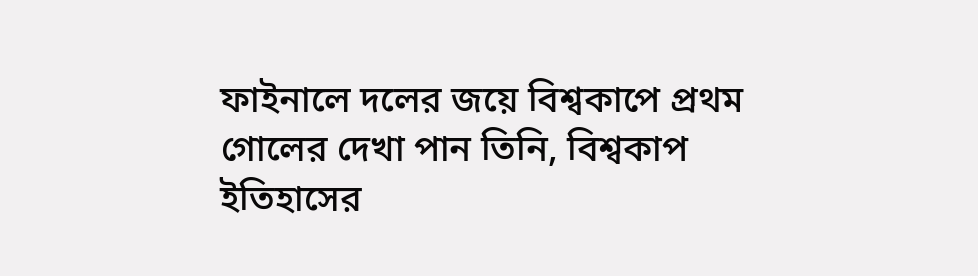ফাইনালে দলের জয়ে বিশ্বকাপে প্রথম গোলের দেখা পান তিনি, বিশ্বকাপ ইতিহাসের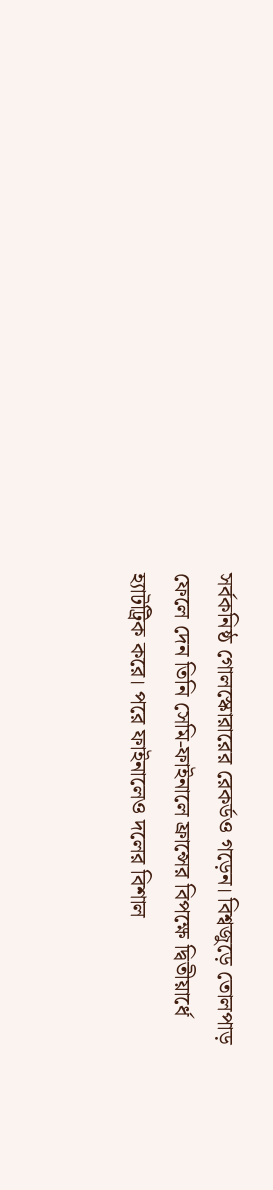সর্বকনিষ্ঠ গোলস্কোরারের রেকর্ডও গড়েন। বিশ্বজুড়ে তোলপাড় ফেলে দেন তিনি সেমি-ফাইনালে ফ্রান্সের বিপক্ষে দ্বিতীয়ার্ধে হ্যাটট্রিক করে। পরে ফাইনালেও দলের বিশাল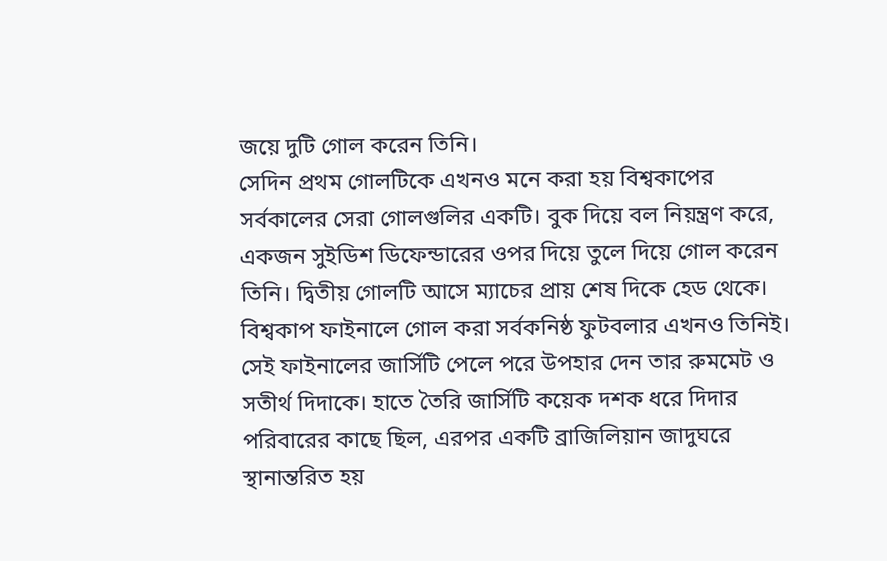জয়ে দুটি গোল করেন তিনি।
সেদিন প্রথম গোলটিকে এখনও মনে করা হয় বিশ্বকাপের সর্বকালের সেরা গোলগুলির একটি। বুক দিয়ে বল নিয়ন্ত্রণ করে, একজন সুইডিশ ডিফেন্ডারের ওপর দিয়ে তুলে দিয়ে গোল করেন তিনি। দ্বিতীয় গোলটি আসে ম্যাচের প্রায় শেষ দিকে হেড থেকে।
বিশ্বকাপ ফাইনালে গোল করা সর্বকনিষ্ঠ ফুটবলার এখনও তিনিই। সেই ফাইনালের জার্সিটি পেলে পরে উপহার দেন তার রুমমেট ও সতীর্থ দিদাকে। হাতে তৈরি জার্সিটি কয়েক দশক ধরে দিদার পরিবারের কাছে ছিল, এরপর একটি ব্রাজিলিয়ান জাদুঘরে স্থানান্তরিত হয়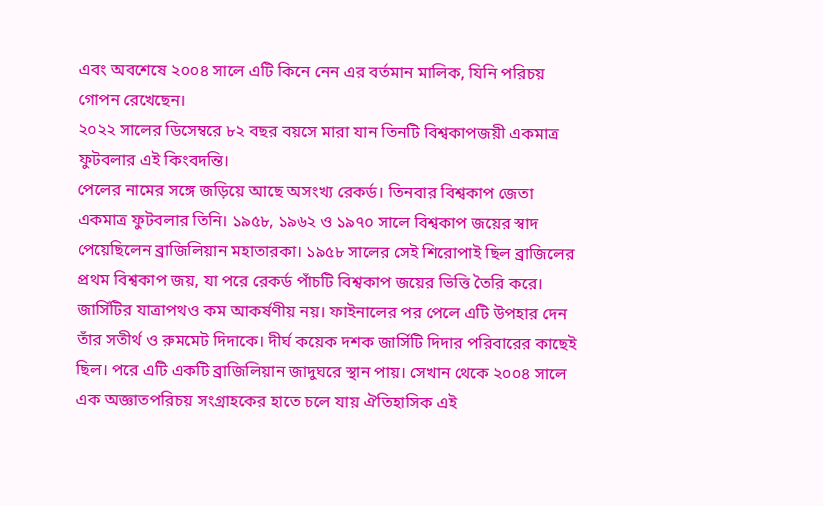এবং অবশেষে ২০০৪ সালে এটি কিনে নেন এর বর্তমান মালিক, যিনি পরিচয় গোপন রেখেছেন।
২০২২ সালের ডিসেম্বরে ৮২ বছর বয়সে মারা যান তিনটি বিশ্বকাপজয়ী একমাত্র ফুটবলার এই কিংবদন্তি।
পেলের নামের সঙ্গে জড়িয়ে আছে অসংখ্য রেকর্ড। তিনবার বিশ্বকাপ জেতা একমাত্র ফুটবলার তিনি। ১৯৫৮, ১৯৬২ ও ১৯৭০ সালে বিশ্বকাপ জয়ের স্বাদ পেয়েছিলেন ব্রাজিলিয়ান মহাতারকা। ১৯৫৮ সালের সেই শিরোপাই ছিল ব্রাজিলের প্রথম বিশ্বকাপ জয়, যা পরে রেকর্ড পাঁচটি বিশ্বকাপ জয়ের ভিত্তি তৈরি করে।
জার্সিটির যাত্রাপথও কম আকর্ষণীয় নয়। ফাইনালের পর পেলে এটি উপহার দেন তাঁর সতীর্থ ও রুমমেট দিদাকে। দীর্ঘ কয়েক দশক জার্সিটি দিদার পরিবারের কাছেই ছিল। পরে এটি একটি ব্রাজিলিয়ান জাদুঘরে স্থান পায়। সেখান থেকে ২০০৪ সালে এক অজ্ঞাতপরিচয় সংগ্রাহকের হাতে চলে যায় ঐতিহাসিক এই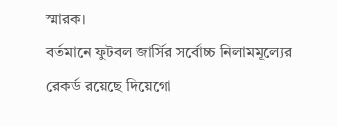স্মারক।
বর্তমানে ফুটবল জার্সির সর্বোচ্চ নিলামমূল্যের রেকর্ড রয়েছে দিয়েগো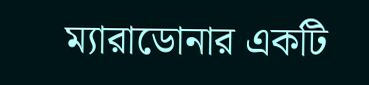ম্যারাডোনার একটি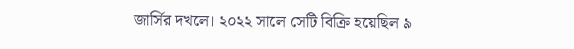জার্সির দখলে। ২০২২ সালে সেটি বিক্রি হয়েছিল ৯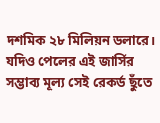দশমিক ২৮ মিলিয়ন ডলারে। যদিও পেলের এই জার্সির সম্ভাব্য মূল্য সেই রেকর্ড ছুঁতে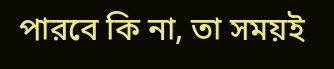পারবে কি না, তা সময়ই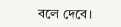বলে দেবে।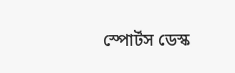স্পোর্টস ডেস্ক